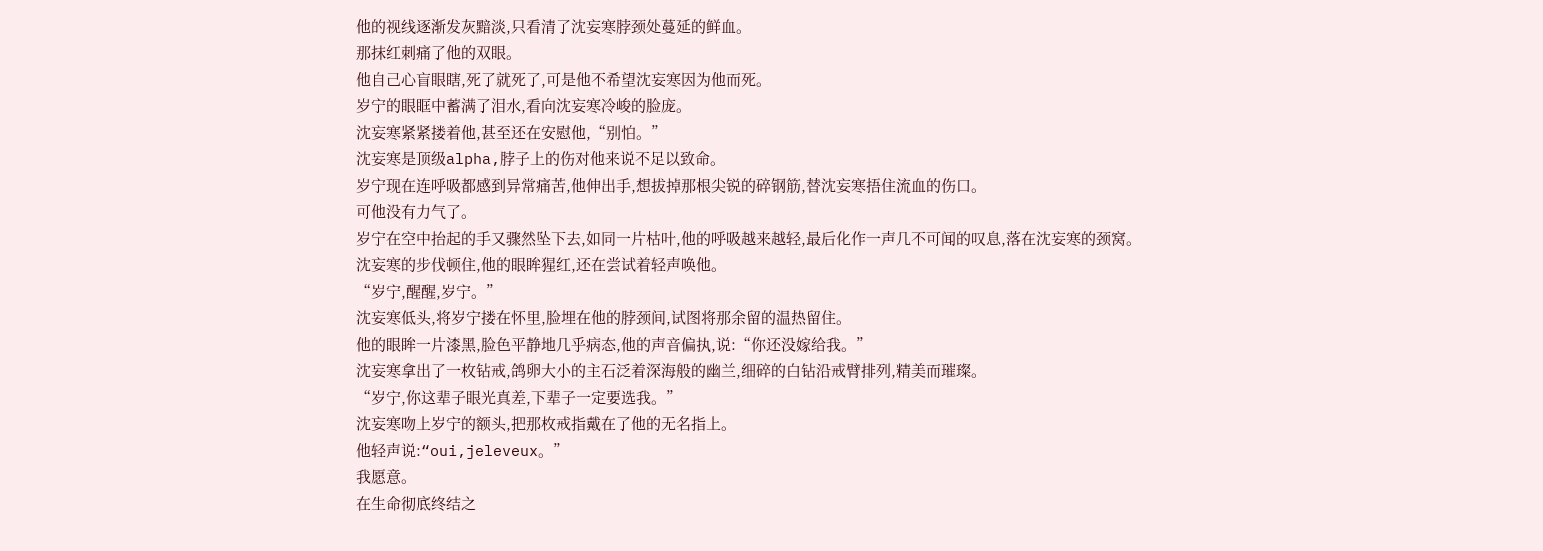他的视线逐渐发灰黯淡,只看清了沈妄寒脖颈处蔓延的鲜血。
那抹红刺痛了他的双眼。
他自己心盲眼瞎,死了就死了,可是他不希望沈妄寒因为他而死。
岁宁的眼眶中蓄满了泪水,看向沈妄寒冷峻的脸庞。
沈妄寒紧紧搂着他,甚至还在安慰他,“别怕。”
沈妄寒是顶级alpha,脖子上的伤对他来说不足以致命。
岁宁现在连呼吸都感到异常痛苦,他伸出手,想拔掉那根尖锐的碎钢筋,替沈妄寒捂住流血的伤口。
可他没有力气了。
岁宁在空中抬起的手又骤然坠下去,如同一片枯叶,他的呼吸越来越轻,最后化作一声几不可闻的叹息,落在沈妄寒的颈窝。
沈妄寒的步伐顿住,他的眼眸猩红,还在尝试着轻声唤他。
“岁宁,醒醒,岁宁。”
沈妄寒低头,将岁宁搂在怀里,脸埋在他的脖颈间,试图将那余留的温热留住。
他的眼眸一片漆黑,脸色平静地几乎病态,他的声音偏执,说:“你还没嫁给我。”
沈妄寒拿出了一枚钻戒,鸽卵大小的主石泛着深海般的幽兰,细碎的白钻沿戒臂排列,精美而璀璨。
“岁宁,你这辈子眼光真差,下辈子一定要选我。”
沈妄寒吻上岁宁的额头,把那枚戒指戴在了他的无名指上。
他轻声说:“oui,jeleveux。”
我愿意。
在生命彻底终结之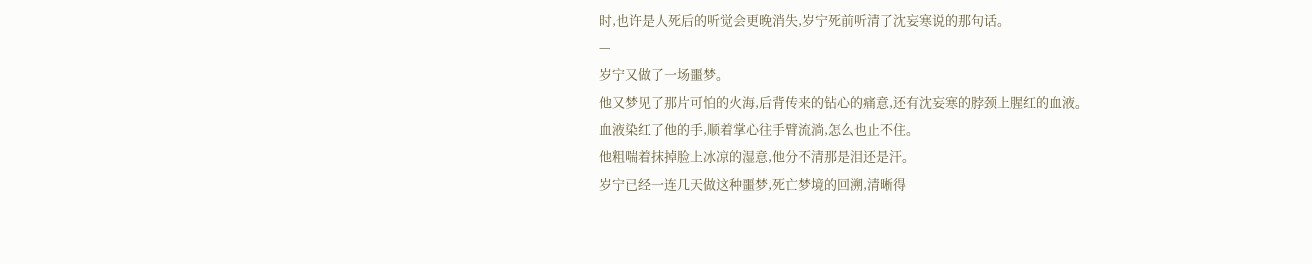时,也许是人死后的听觉会更晚消失,岁宁死前听清了沈妄寒说的那句话。
—
岁宁又做了一场噩梦。
他又梦见了那片可怕的火海,后背传来的钻心的痛意,还有沈妄寒的脖颈上腥红的血液。
血液染红了他的手,顺着掌心往手臂流淌,怎么也止不住。
他粗喘着抹掉脸上冰凉的湿意,他分不清那是泪还是汗。
岁宁已经一连几天做这种噩梦,死亡梦境的回溯,清晰得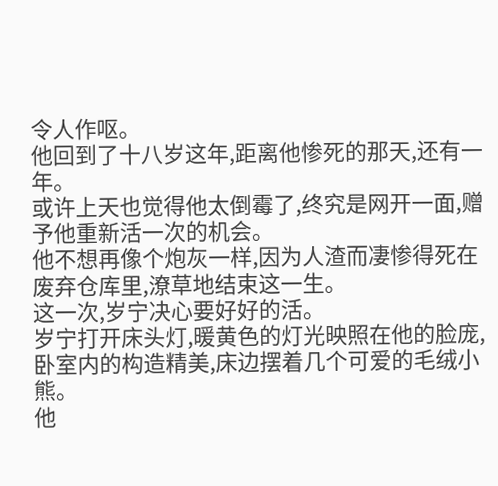令人作呕。
他回到了十八岁这年,距离他惨死的那天,还有一年。
或许上天也觉得他太倒霉了,终究是网开一面,赠予他重新活一次的机会。
他不想再像个炮灰一样,因为人渣而凄惨得死在废弃仓库里,潦草地结束这一生。
这一次,岁宁决心要好好的活。
岁宁打开床头灯,暖黄色的灯光映照在他的脸庞,卧室内的构造精美,床边摆着几个可爱的毛绒小熊。
他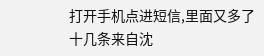打开手机点进短信,里面又多了十几条来自沈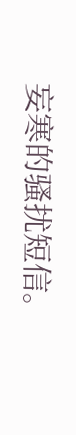妄寒的骚扰短信。